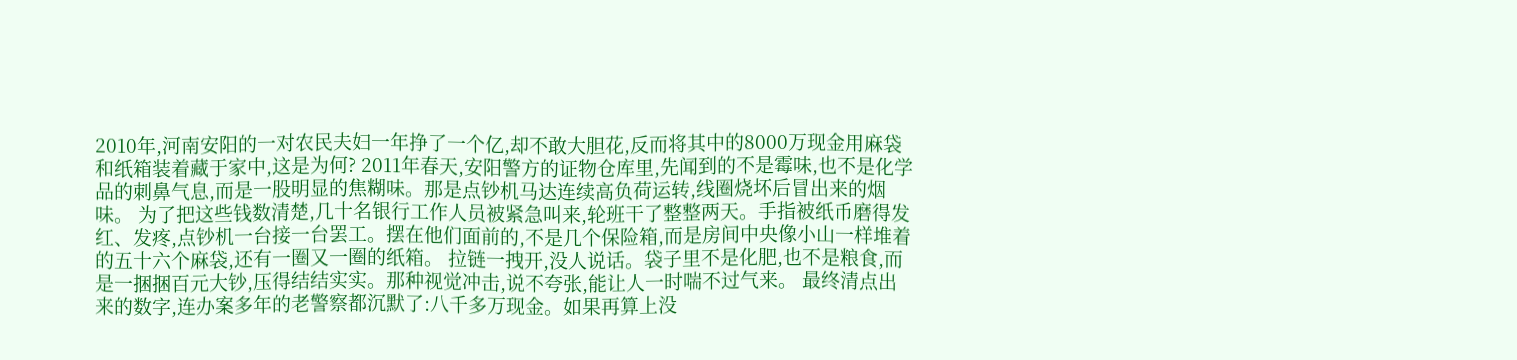2010年,河南安阳的一对农民夫妇一年挣了一个亿,却不敢大胆花,反而将其中的8000万现金用麻袋和纸箱装着藏于家中,这是为何? 2011年春天,安阳警方的证物仓库里,先闻到的不是霉味,也不是化学品的刺鼻气息,而是一股明显的焦糊味。那是点钞机马达连续高负荷运转,线圈烧坏后冒出来的烟味。 为了把这些钱数清楚,几十名银行工作人员被紧急叫来,轮班干了整整两天。手指被纸币磨得发红、发疼,点钞机一台接一台罢工。摆在他们面前的,不是几个保险箱,而是房间中央像小山一样堆着的五十六个麻袋,还有一圈又一圈的纸箱。 拉链一拽开,没人说话。袋子里不是化肥,也不是粮食,而是一捆捆百元大钞,压得结结实实。那种视觉冲击,说不夸张,能让人一时喘不过气来。 最终清点出来的数字,连办案多年的老警察都沉默了:八千多万现金。如果再算上没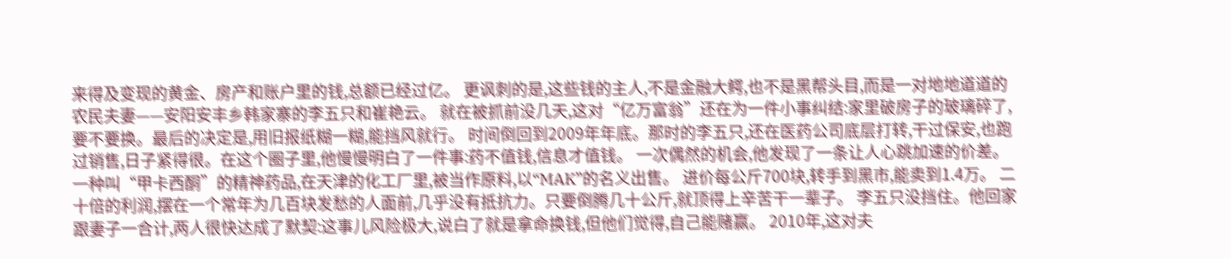来得及变现的黄金、房产和账户里的钱,总额已经过亿。 更讽刺的是,这些钱的主人,不是金融大鳄,也不是黑帮头目,而是一对地地道道的农民夫妻——安阳安丰乡韩家寨的李五只和崔艳云。 就在被抓前没几天,这对“亿万富翁”还在为一件小事纠结:家里破房子的玻璃碎了,要不要换。最后的决定是,用旧报纸糊一糊,能挡风就行。 时间倒回到2009年年底。那时的李五只,还在医药公司底层打转,干过保安,也跑过销售,日子紧得很。在这个圈子里,他慢慢明白了一件事:药不值钱,信息才值钱。 一次偶然的机会,他发现了一条让人心跳加速的价差。一种叫“甲卡西酮”的精神药品,在天津的化工厂里,被当作原料,以“MAK”的名义出售。 进价每公斤700块,转手到黑市,能卖到1.4万。 二十倍的利润,摆在一个常年为几百块发愁的人面前,几乎没有抵抗力。只要倒腾几十公斤,就顶得上辛苦干一辈子。 李五只没挡住。他回家跟妻子一合计,两人很快达成了默契:这事儿风险极大,说白了就是拿命换钱,但他们觉得,自己能赌赢。 2010年,这对夫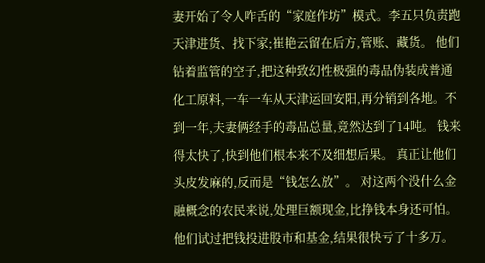妻开始了令人咋舌的“家庭作坊”模式。李五只负责跑天津进货、找下家;崔艳云留在后方,管账、藏货。 他们钻着监管的空子,把这种致幻性极强的毒品伪装成普通化工原料,一车一车从天津运回安阳,再分销到各地。不到一年,夫妻俩经手的毒品总量,竟然达到了14吨。 钱来得太快了,快到他们根本来不及细想后果。 真正让他们头皮发麻的,反而是“钱怎么放”。 对这两个没什么金融概念的农民来说,处理巨额现金,比挣钱本身还可怕。 他们试过把钱投进股市和基金,结果很快亏了十多万。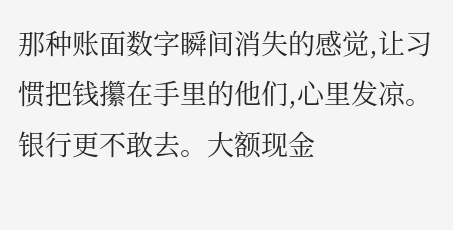那种账面数字瞬间消失的感觉,让习惯把钱攥在手里的他们,心里发凉。 银行更不敢去。大额现金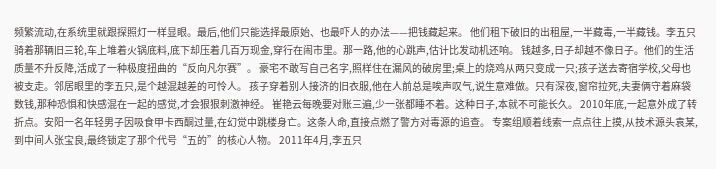频繁流动,在系统里就跟探照灯一样显眼。最后,他们只能选择最原始、也最吓人的办法——把钱藏起来。 他们租下破旧的出租屋,一半藏毒,一半藏钱。李五只骑着那辆旧三轮,车上堆着火锅底料,底下却压着几百万现金,穿行在闹市里。那一路,他的心跳声,估计比发动机还响。 钱越多,日子却越不像日子。他们的生活质量不升反降,活成了一种极度扭曲的“反向凡尔赛”。 豪宅不敢写自己名字,照样住在漏风的破房里;桌上的烧鸡从两只变成一只;孩子送去寄宿学校,父母也被支走。邻居眼里的李五只,是个越混越差的可怜人。 孩子穿着别人接济的旧衣服,他在人前总是唉声叹气,说生意难做。只有深夜,窗帘拉死,夫妻俩守着麻袋数钱,那种恐惧和快感混在一起的感觉,才会狠狠刺激神经。 崔艳云每晚要对账三遍,少一张都睡不着。这种日子,本就不可能长久。 2010年底,一起意外成了转折点。安阳一名年轻男子因吸食甲卡西酮过量,在幻觉中跳楼身亡。这条人命,直接点燃了警方对毒源的追查。 专案组顺着线索一点点往上摸,从技术源头袁某,到中间人张宝良,最终锁定了那个代号“五的”的核心人物。 2011年4月,李五只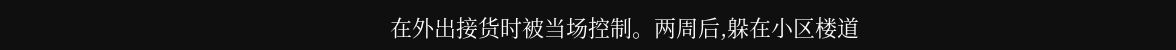在外出接货时被当场控制。两周后,躲在小区楼道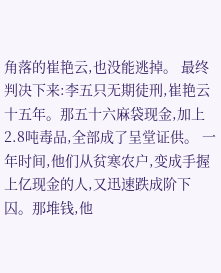角落的崔艳云,也没能逃掉。 最终判决下来:李五只无期徒刑,崔艳云十五年。那五十六麻袋现金,加上2.8吨毒品,全部成了呈堂证供。 一年时间,他们从贫寒农户,变成手握上亿现金的人,又迅速跌成阶下囚。那堆钱,他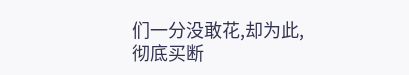们一分没敢花,却为此,彻底买断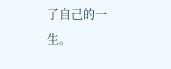了自己的一生。